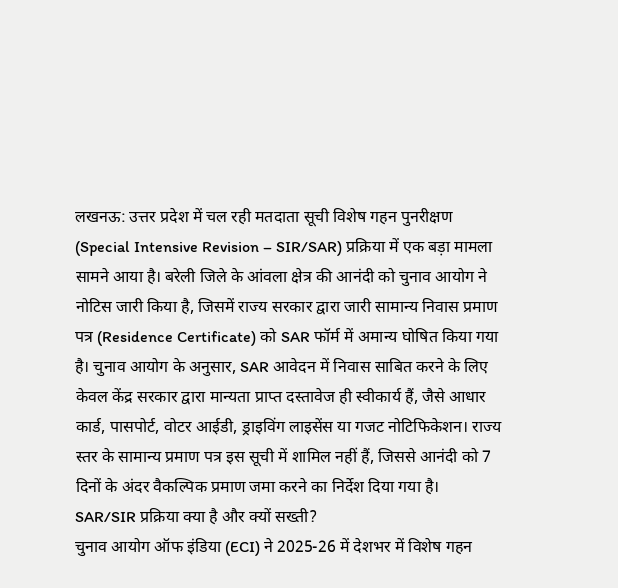लखनऊ: उत्तर प्रदेश में चल रही मतदाता सूची विशेष गहन पुनरीक्षण (Special Intensive Revision – SIR/SAR) प्रक्रिया में एक बड़ा मामला सामने आया है। बरेली जिले के आंवला क्षेत्र की आनंदी को चुनाव आयोग ने नोटिस जारी किया है, जिसमें राज्य सरकार द्वारा जारी सामान्य निवास प्रमाण पत्र (Residence Certificate) को SAR फॉर्म में अमान्य घोषित किया गया है। चुनाव आयोग के अनुसार, SAR आवेदन में निवास साबित करने के लिए केवल केंद्र सरकार द्वारा मान्यता प्राप्त दस्तावेज ही स्वीकार्य हैं, जैसे आधार कार्ड, पासपोर्ट, वोटर आईडी, ड्राइविंग लाइसेंस या गजट नोटिफिकेशन। राज्य स्तर के सामान्य प्रमाण पत्र इस सूची में शामिल नहीं हैं, जिससे आनंदी को 7 दिनों के अंदर वैकल्पिक प्रमाण जमा करने का निर्देश दिया गया है।
SAR/SIR प्रक्रिया क्या है और क्यों सख्ती?
चुनाव आयोग ऑफ इंडिया (ECI) ने 2025-26 में देशभर में विशेष गहन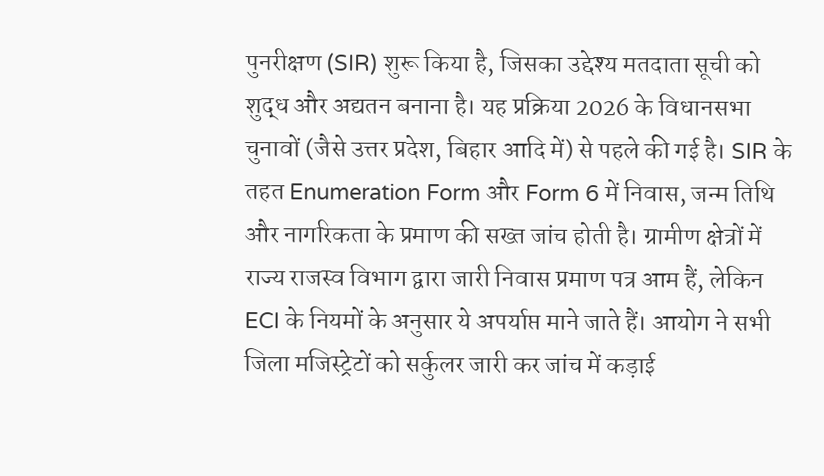पुनरीक्षण (SIR) शुरू किया है, जिसका उद्देश्य मतदाता सूची को शुद्ध और अद्यतन बनाना है। यह प्रक्रिया 2026 के विधानसभा चुनावों (जैसे उत्तर प्रदेश, बिहार आदि में) से पहले की गई है। SIR के तहत Enumeration Form और Form 6 में निवास, जन्म तिथि और नागरिकता के प्रमाण की सख्त जांच होती है। ग्रामीण क्षेत्रों में राज्य राजस्व विभाग द्वारा जारी निवास प्रमाण पत्र आम हैं, लेकिन ECI के नियमों के अनुसार ये अपर्याप्त माने जाते हैं। आयोग ने सभी जिला मजिस्ट्रेटों को सर्कुलर जारी कर जांच में कड़ाई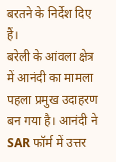बरतने के निर्देश दिए हैं।
बरेली के आंवला क्षेत्र में आनंदी का मामला पहला प्रमुख उदाहरण बन गया है। आनंदी ने SAR फॉर्म में उत्तर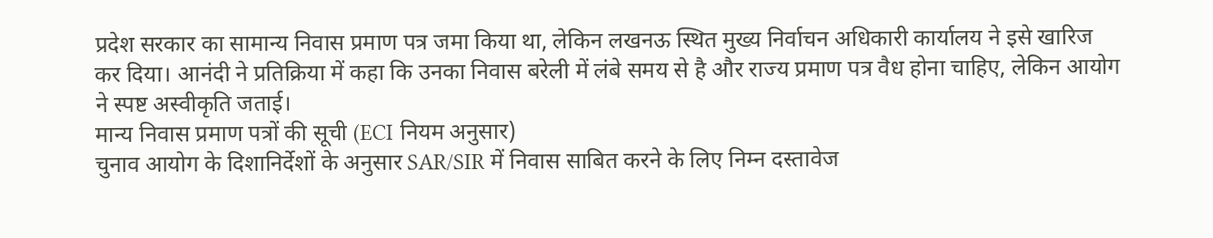प्रदेश सरकार का सामान्य निवास प्रमाण पत्र जमा किया था, लेकिन लखनऊ स्थित मुख्य निर्वाचन अधिकारी कार्यालय ने इसे खारिज कर दिया। आनंदी ने प्रतिक्रिया में कहा कि उनका निवास बरेली में लंबे समय से है और राज्य प्रमाण पत्र वैध होना चाहिए, लेकिन आयोग ने स्पष्ट अस्वीकृति जताई।
मान्य निवास प्रमाण पत्रों की सूची (ECI नियम अनुसार)
चुनाव आयोग के दिशानिर्देशों के अनुसार SAR/SIR में निवास साबित करने के लिए निम्न दस्तावेज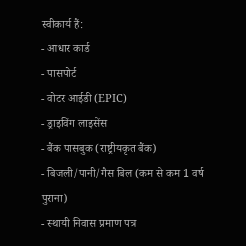स्वीकार्य हैं:
- आधार कार्ड
- पासपोर्ट
- वोटर आईडी (EPIC)
- ड्राइविंग लाइसेंस
- बैंक पासबुक (राष्ट्रीयकृत बैंक)
- बिजली/पानी/गैस बिल (कम से कम 1 वर्ष पुराना)
- स्थायी निवास प्रमाण पत्र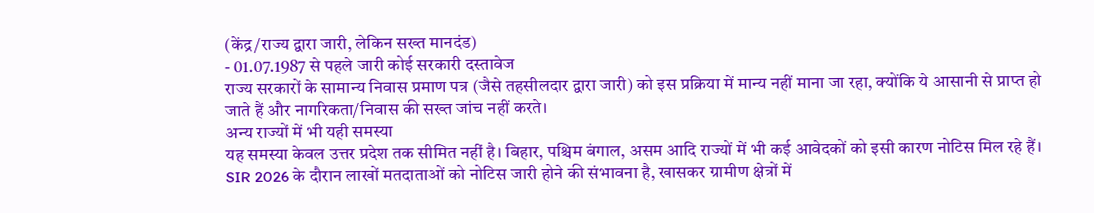(केंद्र/राज्य द्वारा जारी, लेकिन सख्त मानदंड)
- 01.07.1987 से पहले जारी कोई सरकारी दस्तावेज
राज्य सरकारों के सामान्य निवास प्रमाण पत्र (जैसे तहसीलदार द्वारा जारी) को इस प्रक्रिया में मान्य नहीं माना जा रहा, क्योंकि ये आसानी से प्राप्त हो जाते हैं और नागरिकता/निवास की सख्त जांच नहीं करते।
अन्य राज्यों में भी यही समस्या
यह समस्या केवल उत्तर प्रदेश तक सीमित नहीं है। बिहार, पश्चिम बंगाल, असम आदि राज्यों में भी कई आवेदकों को इसी कारण नोटिस मिल रहे हैं। SIR 2026 के दौरान लाखों मतदाताओं को नोटिस जारी होने की संभावना है, खासकर ग्रामीण क्षेत्रों में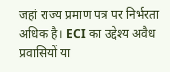जहां राज्य प्रमाण पत्र पर निर्भरता अधिक है। ECI का उद्देश्य अवैध प्रवासियों या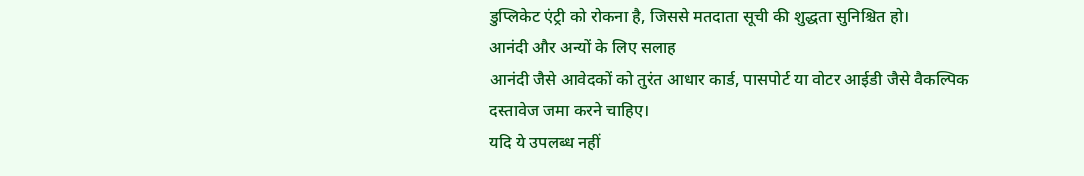डुप्लिकेट एंट्री को रोकना है, जिससे मतदाता सूची की शुद्धता सुनिश्चित हो।
आनंदी और अन्यों के लिए सलाह
आनंदी जैसे आवेदकों को तुरंत आधार कार्ड, पासपोर्ट या वोटर आईडी जैसे वैकल्पिक दस्तावेज जमा करने चाहिए।
यदि ये उपलब्ध नहीं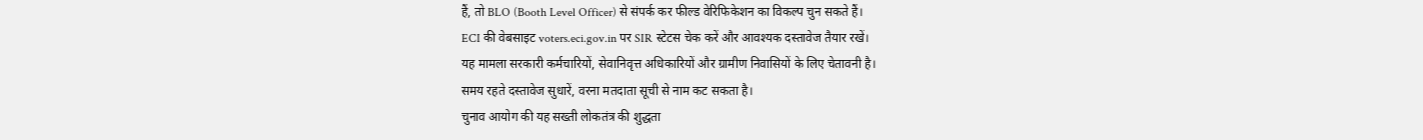हैं, तो BLO (Booth Level Officer) से संपर्क कर फील्ड वेरिफिकेशन का विकल्प चुन सकते हैं।
ECI की वेबसाइट voters.eci.gov.in पर SIR स्टेटस चेक करें और आवश्यक दस्तावेज तैयार रखें।
यह मामला सरकारी कर्मचारियों, सेवानिवृत्त अधिकारियों और ग्रामीण निवासियों के लिए चेतावनी है।
समय रहते दस्तावेज सुधारें, वरना मतदाता सूची से नाम कट सकता है।
चुनाव आयोग की यह सख्ती लोकतंत्र की शुद्धता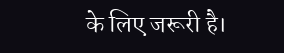के लिए जरूरी है।